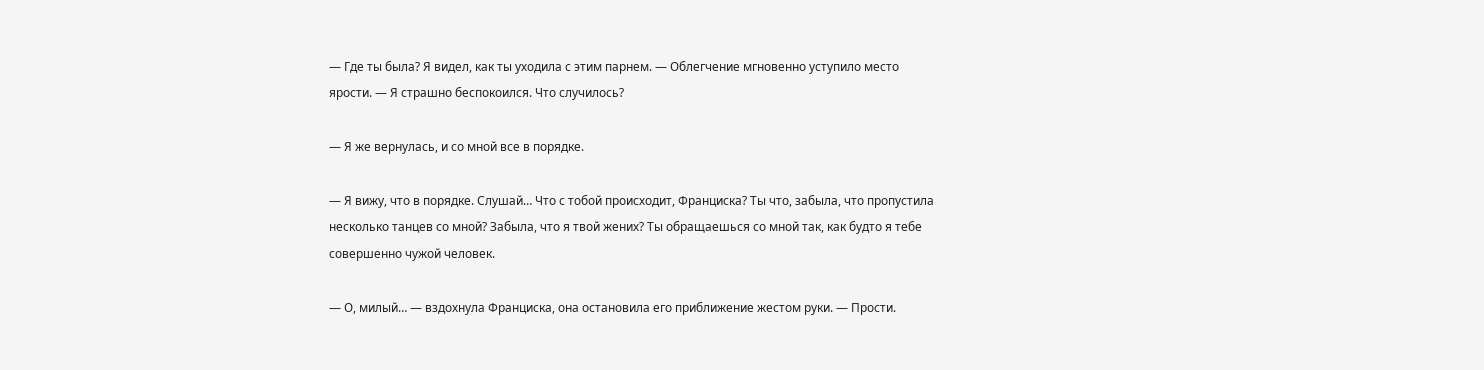— Где ты была? Я видел, как ты уходила с этим парнем. — Облегчение мгновенно уступило место ярости. — Я страшно беспокоился. Что случилось?

— Я же вернулась, и со мной все в порядке.

— Я вижу, что в порядке. Слушай… Что с тобой происходит, Франциска? Ты что, забыла, что пропустила несколько танцев со мной? Забыла, что я твой жених? Ты обращаешься со мной так, как будто я тебе совершенно чужой человек.

— О, милый… — вздохнула Франциска, она остановила его приближение жестом руки. — Прости.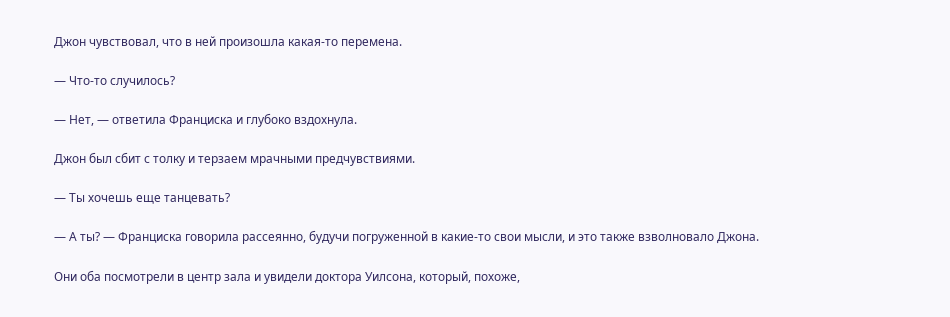Джон чувствовал, что в ней произошла какая-то перемена.

— Что-то случилось?

— Нет, — ответила Франциска и глубоко вздохнула.

Джон был сбит с толку и терзаем мрачными предчувствиями.

— Ты хочешь еще танцевать?

— А ты? — Франциска говорила рассеянно, будучи погруженной в какие-то свои мысли, и это также взволновало Джона.

Они оба посмотрели в центр зала и увидели доктора Уилсона, который, похоже,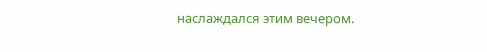наслаждался этим вечером.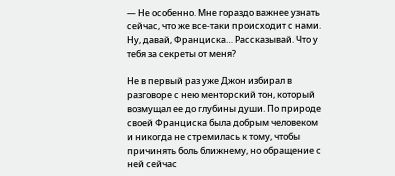— Не особенно. Мне гораздо важнее узнать сейчас, что же все-таки происходит с нами. Ну, давай, Франциска… Рассказывай. Что у тебя за секреты от меня?

Не в первый раз уже Джон избирал в разговоре с нею менторский тон, который возмущал ее до глубины души. По природе своей Франциска была добрым человеком и никогда не стремилась к тому, чтобы причинять боль ближнему, но обращение с ней сейчас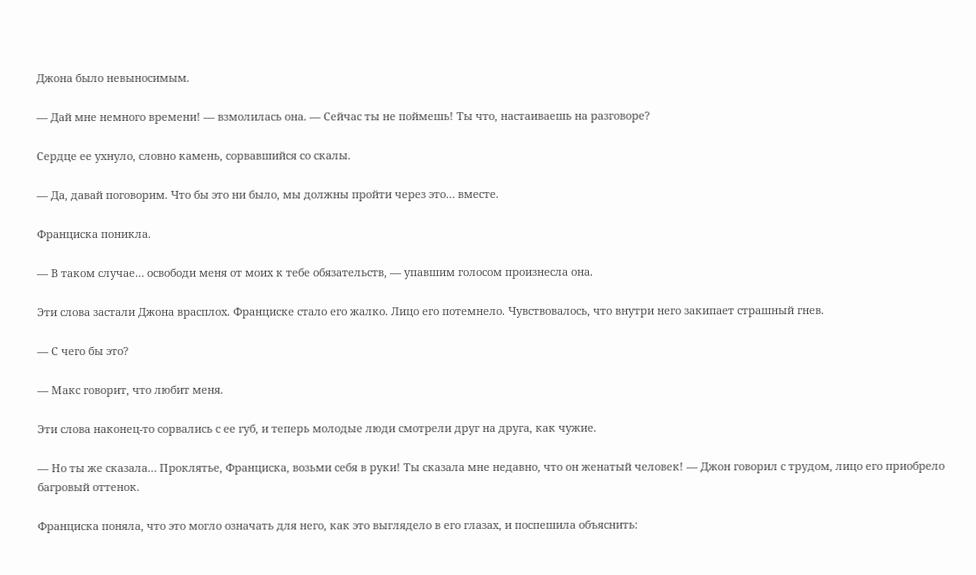Джона было невыносимым.

— Дай мне немного времени! — взмолилась она. — Сейчас ты не поймешь! Ты что, настаиваешь на разговоре?

Сердце ее ухнуло, словно камень, сорвавшийся со скалы.

— Да, давай поговорим. Что бы это ни было, мы должны пройти через это… вместе.

Франциска поникла.

— В таком случае… освободи меня от моих к тебе обязательств, — упавшим голосом произнесла она.

Эти слова застали Джона врасплох. Франциске стало его жалко. Лицо его потемнело. Чувствовалось, что внутри него закипает страшный гнев.

— С чего бы это?

— Макс говорит, что любит меня.

Эти слова наконец-то сорвались с ее губ, и теперь молодые люди смотрели друг на друга, как чужие.

— Но ты же сказала… Проклятье, Франциска, возьми себя в руки! Ты сказала мне недавно, что он женатый человек! — Джон говорил с трудом, лицо его приобрело багровый оттенок.

Франциска поняла, что это могло означать для него, как это выглядело в его глазах, и поспешила объяснить: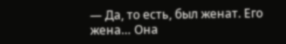— Да, то есть, был женат. Его жена… Она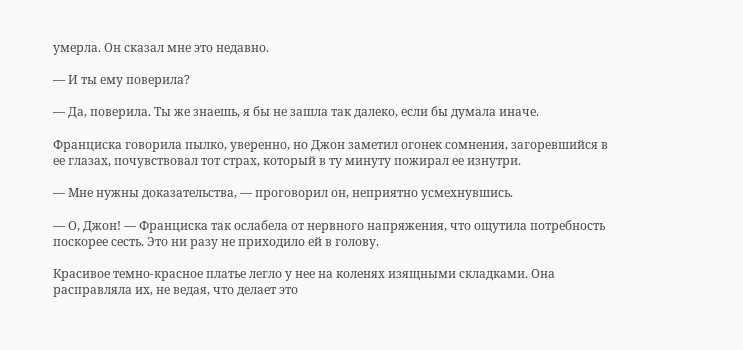умерла. Он сказал мне это недавно.

— И ты ему поверила?

— Да, поверила. Ты же знаешь, я бы не зашла так далеко, если бы думала иначе.

Франциска говорила пылко, уверенно, но Джон заметил огонек сомнения, загоревшийся в ее глазах, почувствовал тот страх, который в ту минуту пожирал ее изнутри.

— Мне нужны доказательства, — проговорил он, неприятно усмехнувшись.

— О, Джон! — Франциска так ослабела от нервного напряжения, что ощутила потребность поскорее сесть. Это ни разу не приходило ей в голову.

Красивое темно-красное платье легло у нее на коленях изящными складками. Она расправляла их, не ведая, что делает это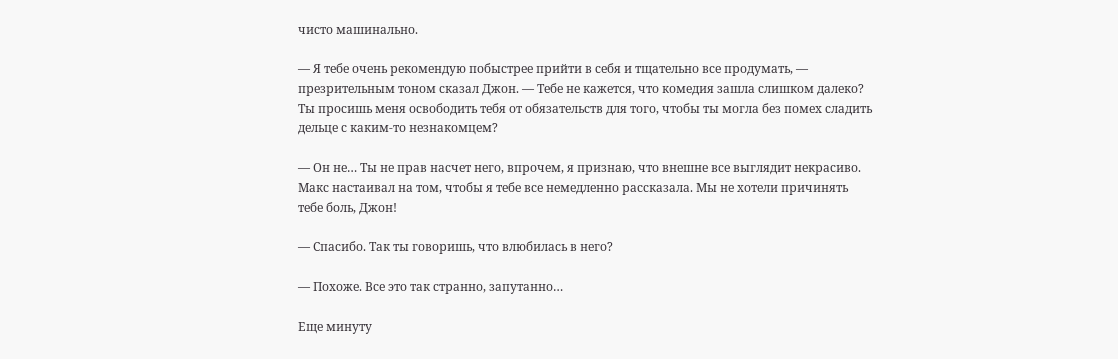чисто машинально.

— Я тебе очень рекомендую побыстрее прийти в себя и тщательно все продумать, — презрительным тоном сказал Джон. — Тебе не кажется, что комедия зашла слишком далеко? Ты просишь меня освободить тебя от обязательств для того, чтобы ты могла без помех сладить дельце с каким-то незнакомцем?

— Он не… Ты не прав насчет него, впрочем, я признаю, что внешне все выглядит некрасиво. Макс настаивал на том, чтобы я тебе все немедленно рассказала. Мы не хотели причинять тебе боль, Джон!

— Спасибо. Так ты говоришь, что влюбилась в него?

— Похоже. Все это так странно, запутанно…

Еще минуту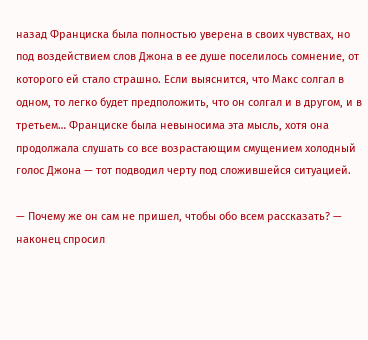назад Франциска была полностью уверена в своих чувствах, но под воздействием слов Джона в ее душе поселилось сомнение, от которого ей стало страшно. Если выяснится, что Макс солгал в одном, то легко будет предположить, что он солгал и в другом, и в третьем… Франциске была невыносима эта мысль, хотя она продолжала слушать со все возрастающим смущением холодный голос Джона — тот подводил черту под сложившейся ситуацией.

— Почему же он сам не пришел, чтобы обо всем рассказать? — наконец спросил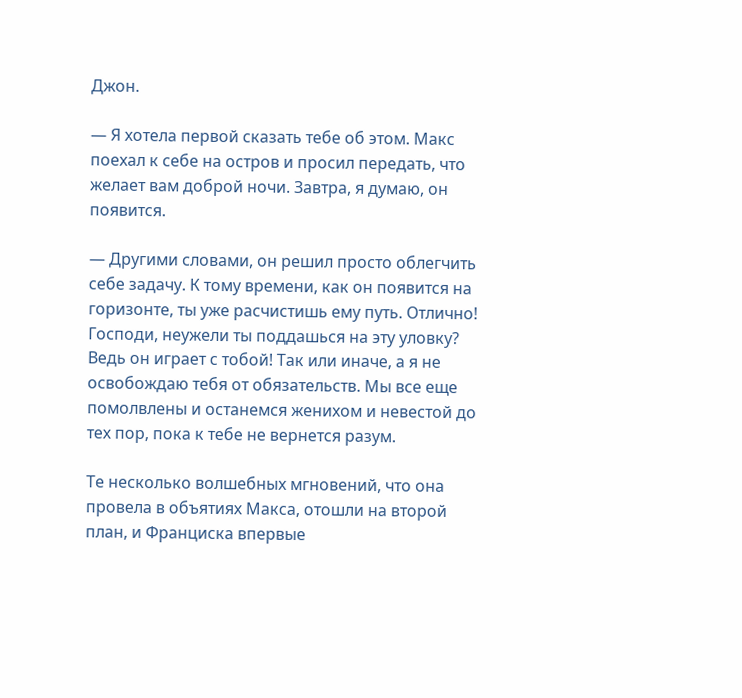Джон.

— Я хотела первой сказать тебе об этом. Макс поехал к себе на остров и просил передать, что желает вам доброй ночи. Завтра, я думаю, он появится.

— Другими словами, он решил просто облегчить себе задачу. К тому времени, как он появится на горизонте, ты уже расчистишь ему путь. Отлично! Господи, неужели ты поддашься на эту уловку? Ведь он играет с тобой! Так или иначе, а я не освобождаю тебя от обязательств. Мы все еще помолвлены и останемся женихом и невестой до тех пор, пока к тебе не вернется разум.

Те несколько волшебных мгновений, что она провела в объятиях Макса, отошли на второй план, и Франциска впервые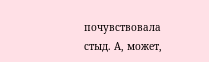почувствовала стыд. А, может,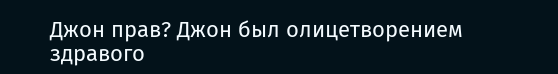Джон прав? Джон был олицетворением здравого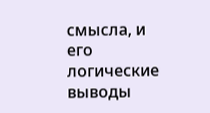смысла, и его логические выводы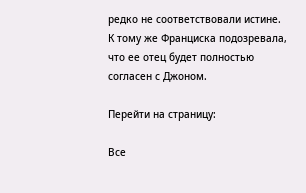редко не соответствовали истине. К тому же Франциска подозревала, что ее отец будет полностью согласен с Джоном.

Перейти на страницу:

Все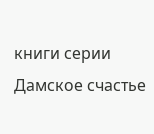книги серии Дамское счастье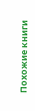Похожие книги